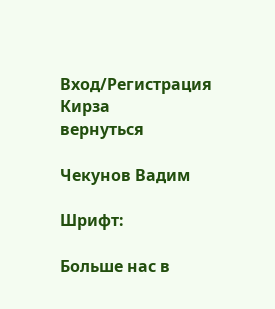Вход/Регистрация
Кирза
вернуться

Чекунов Вадим

Шрифт:

Больше нас в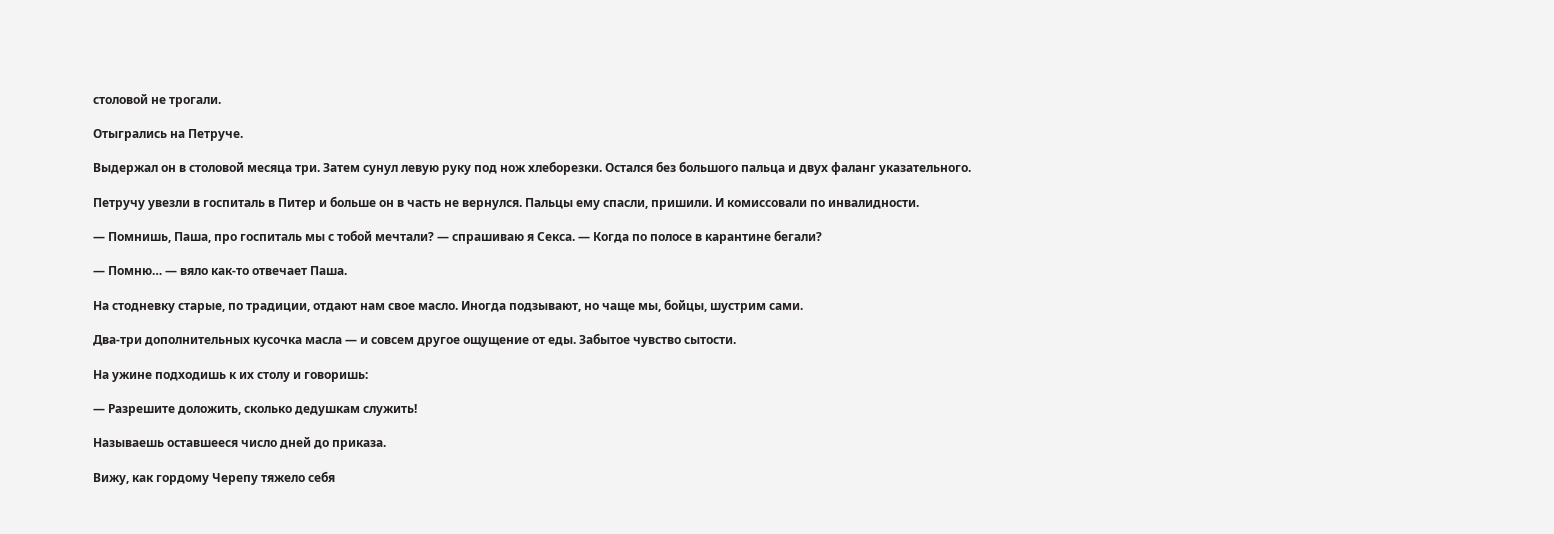столовой не трогали.

Отыгрались на Петруче.

Выдержал он в столовой месяца три. Затем сунул левую руку под нож хлеборезки. Остался без большого пальца и двух фаланг указательного.

Петручу увезли в госпиталь в Питер и больше он в часть не вернулся. Пальцы ему спасли, пришили. И комиссовали по инвалидности.

— Помнишь, Паша, про госпиталь мы с тобой мечтали? — спрашиваю я Секса. — Когда по полосе в карантине бегали?

— Помню… — вяло как-то отвечает Паша.

На стодневку старые, по традиции, отдают нам свое масло. Иногда подзывают, но чаще мы, бойцы, шустрим сами.

Два-три дополнительных кусочка масла — и совсем другое ощущение от еды. Забытое чувство сытости.

На ужине подходишь к их столу и говоришь:

— Разрешите доложить, сколько дедушкам служить!

Называешь оставшееся число дней до приказа.

Вижу, как гордому Черепу тяжело себя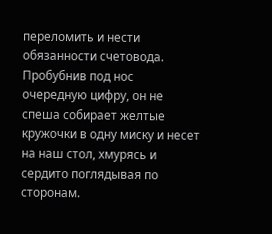переломить и нести обязанности счетовода. Пробубнив под нос очередную цифру, он не спеша собирает желтые кружочки в одну миску и несет на наш стол, хмурясь и сердито поглядывая по сторонам.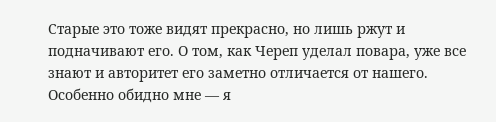Старые это тоже видят прекрасно, но лишь ржут и подначивают его. О том, как Череп уделал повара, уже все знают и авторитет его заметно отличается от нашего. Особенно обидно мне — я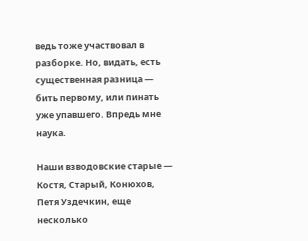ведь тоже участвовал в разборке. Но, видать, есть существенная разница — бить первому, или пинать уже упавшего. Впредь мне наука.

Наши взводовские старые — Костя, Старый, Конюхов, Петя Уздечкин, еще несколько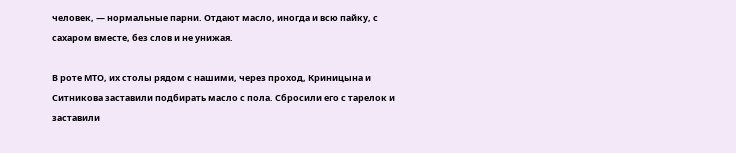человек, — нормальные парни. Отдают масло, иногда и всю пайку, с сахаром вместе, без слов и не унижая.

В роте МТО, их столы рядом с нашими, через проход, Криницына и Ситникова заставили подбирать масло с пола. Сбросили его с тарелок и заставили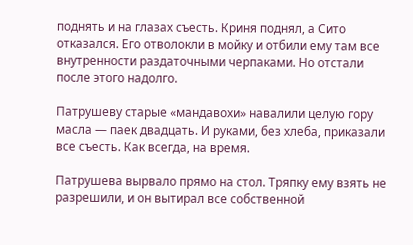поднять и на глазах съесть. Криня поднял, а Сито отказался. Его отволокли в мойку и отбили ему там все внутренности раздаточными черпаками. Но отстали после этого надолго.

Патрушеву старые «мандавохи» навалили целую гору масла — паек двадцать. И руками, без хлеба, приказали все съесть. Как всегда, на время.

Патрушева вырвало прямо на стол. Тряпку ему взять не разрешили, и он вытирал все собственной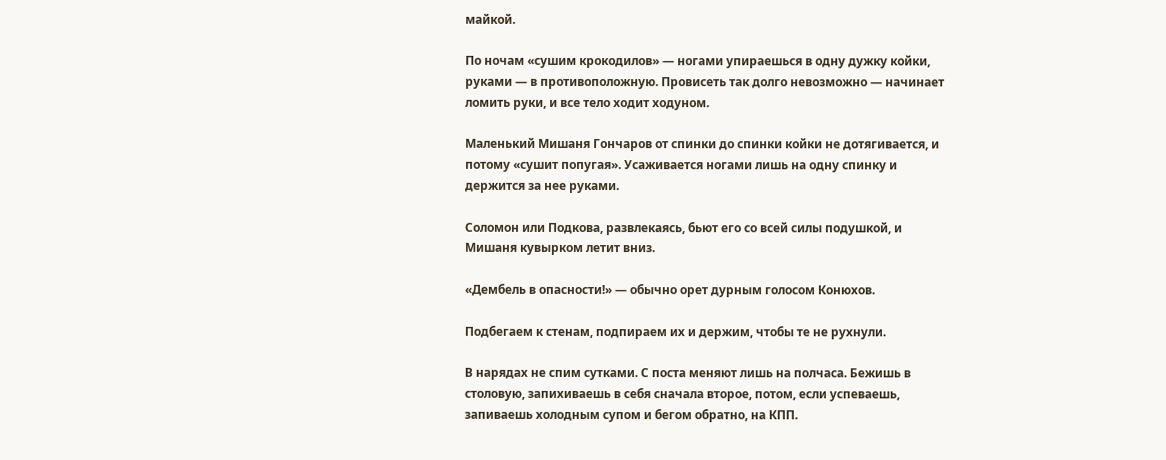майкой.

По ночам «сушим крокодилов» — ногами упираешься в одну дужку койки, руками — в противоположную. Провисеть так долго невозможно — начинает ломить руки, и все тело ходит ходуном.

Маленький Мишаня Гончаров от спинки до спинки койки не дотягивается, и потому «сушит попугая». Усаживается ногами лишь на одну спинку и держится за нее руками.

Соломон или Подкова, развлекаясь, бьют его со всей силы подушкой, и Мишаня кувырком летит вниз.

«Дембель в опасности!» — обычно орет дурным голосом Конюхов.

Подбегаем к стенам, подпираем их и держим, чтобы те не рухнули.

В нарядах не спим сутками. С поста меняют лишь на полчаса. Бежишь в столовую, запихиваешь в себя сначала второе, потом, если успеваешь, запиваешь холодным супом и бегом обратно, на КПП.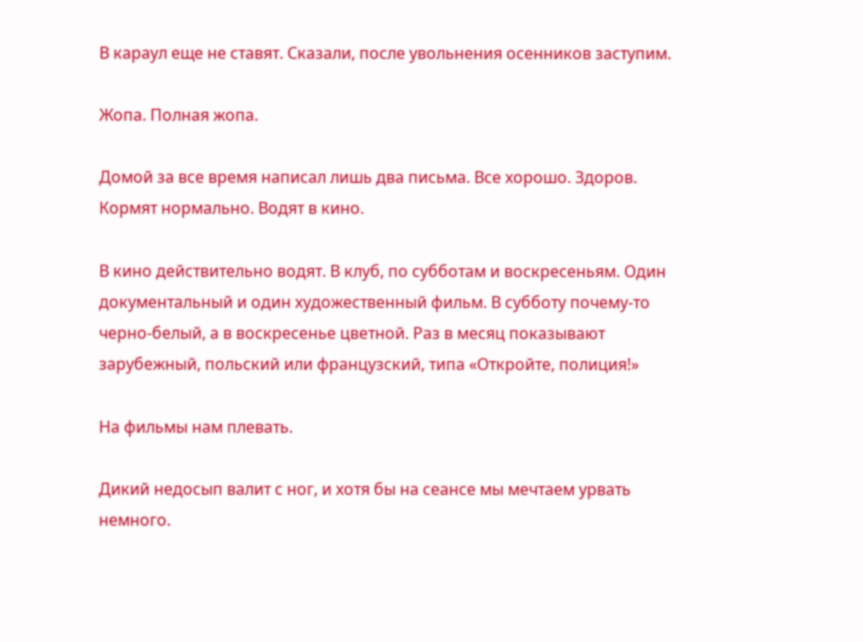В караул еще не ставят. Сказали, после увольнения осенников заступим.

Жопа. Полная жопа.

Домой за все время написал лишь два письма. Все хорошо. Здоров. Кормят нормально. Водят в кино.

В кино действительно водят. В клуб, по субботам и воскресеньям. Один документальный и один художественный фильм. В субботу почему-то черно-белый, а в воскресенье цветной. Раз в месяц показывают зарубежный, польский или французский, типа «Откройте, полиция!»

На фильмы нам плевать.

Дикий недосып валит с ног, и хотя бы на сеансе мы мечтаем урвать немного.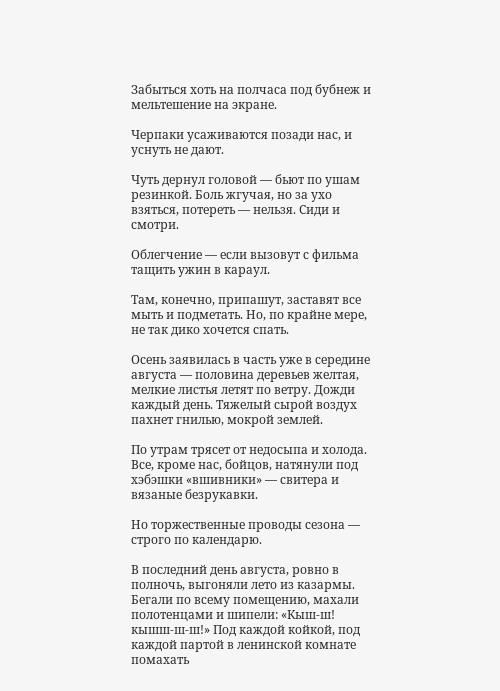Забыться хоть на полчаса под бубнеж и мельтешение на экране.

Черпаки усаживаются позади нас, и уснуть не дают.

Чуть дернул головой — бьют по ушам резинкой. Боль жгучая, но за ухо взяться, потереть — нельзя. Сиди и смотри.

Облегчение — если вызовут с фильма тащить ужин в караул.

Там, конечно, припашут, заставят все мыть и подметать. Но, по крайне мере, не так дико хочется спать.

Осень заявилась в часть уже в середине августа — половина деревьев желтая, мелкие листья летят по ветру. Дожди каждый день. Тяжелый сырой воздух пахнет гнилью, мокрой землей.

По утрам трясет от недосыпа и холода. Все, кроме нас, бойцов, натянули под хэбэшки «вшивники» — свитера и вязаные безрукавки.

Но торжественные проводы сезона — строго по календарю.

В последний день августа, ровно в полночь, выгоняли лето из казармы. Бегали по всему помещению, махали полотенцами и шипели: «Кыш-ш! кышш-ш-ш!» Под каждой койкой, под каждой партой в ленинской комнате помахать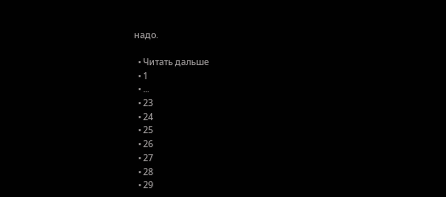надо.

  • Читать дальше
  • 1
  • ...
  • 23
  • 24
  • 25
  • 26
  • 27
  • 28
  • 29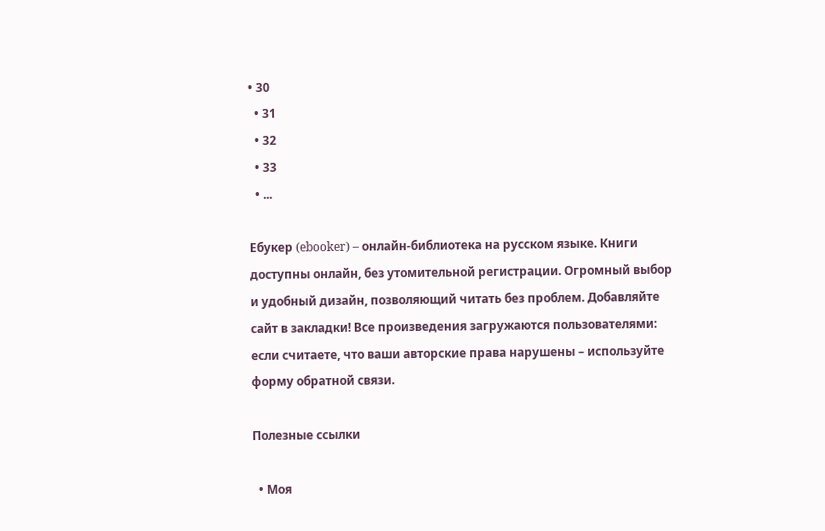• 30
  • 31
  • 32
  • 33
  • ...

Ебукер (ebooker) – онлайн-библиотека на русском языке. Книги доступны онлайн, без утомительной регистрации. Огромный выбор и удобный дизайн, позволяющий читать без проблем. Добавляйте сайт в закладки! Все произведения загружаются пользователями: если считаете, что ваши авторские права нарушены – используйте форму обратной связи.

Полезные ссылки

  • Моя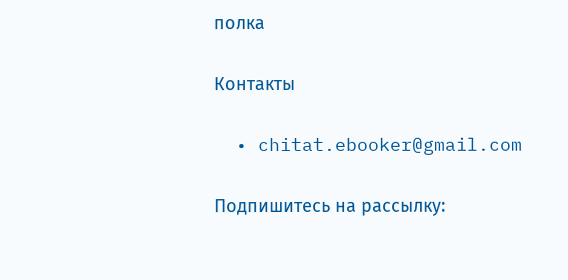полка

Контакты

  • chitat.ebooker@gmail.com

Подпишитесь на рассылку: